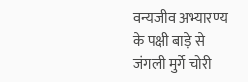वन्यजीव अभ्यारण्य के पक्षी बाड़े से जंगली मुर्गे चोरी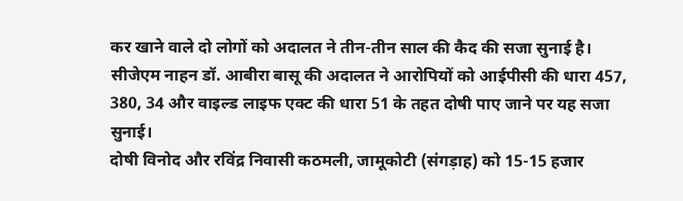कर खाने वाले दो लोगों को अदालत ने तीन-तीन साल की कैद की सजा सुनाई है। सीजेएम नाहन डॉ. आबीरा बासू की अदालत ने आरोपियों को आईपीसी की धारा 457, 380, 34 और वाइल्ड लाइफ एक्ट की धारा 51 के तहत दोषी पाए जाने पर यह सजा सुनाई।
दोषी विनोद और रविंद्र निवासी कठमली, जामूकोटी (संगड़ाह) को 15-15 हजार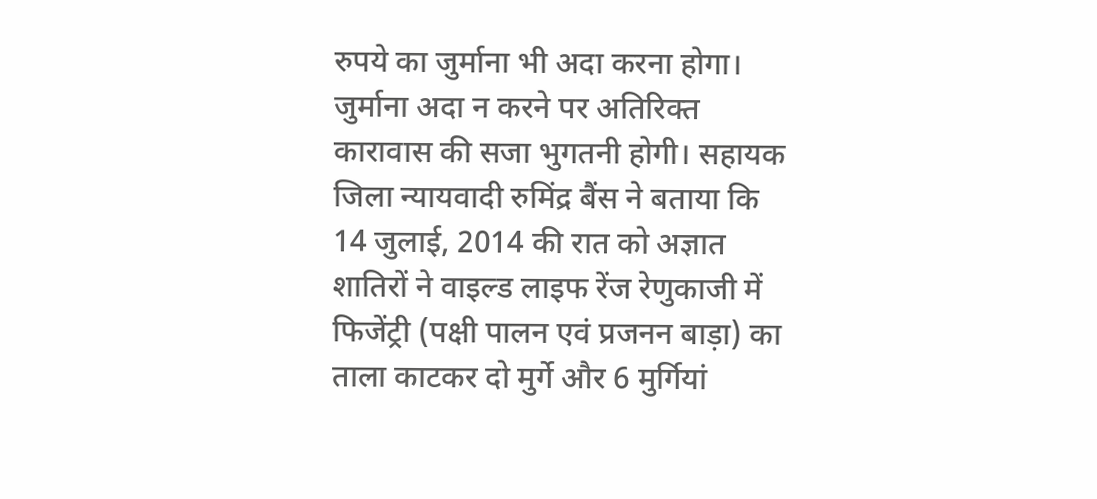रुपये का जुर्माना भी अदा करना होगा। जुर्माना अदा न करने पर अतिरिक्त कारावास की सजा भुगतनी होगी। सहायक जिला न्यायवादी रुमिंद्र बैंस ने बताया कि 14 जुलाई, 2014 की रात को अज्ञात शातिरों ने वाइल्ड लाइफ रेंज रेणुकाजी में फिजेंट्री (पक्षी पालन एवं प्रजनन बाड़ा) का ताला काटकर दो मुर्गे और 6 मुर्गियां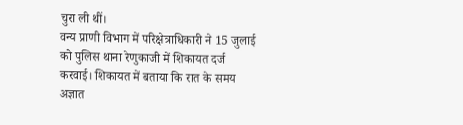चुरा ली थीं।
वन्य प्राणी विभाग में परिक्षेत्राधिकारी ने 15 जुलाई को पुलिस थाना रेणुकाजी में शिकायत दर्ज करवाई। शिकायत में बताया कि रात के समय अज्ञात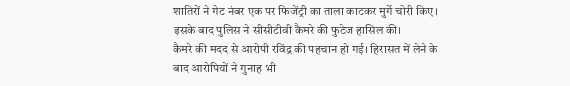शातिरों ने गेट नंबर एक पर फिजेंट्री का ताला काटकर मुर्गे चोरी किए। इसके बाद पुलिस ने सीसीटीवी कैमरे की फुटेज हासिल की।
कैमरे की मदद से आरोपी रविंद्र की पहचान हो गई। हिरासत में लेने के बाद आरोपियों ने गुनाह भी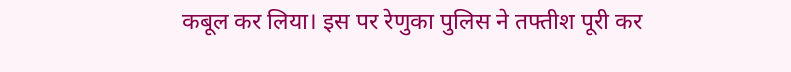कबूल कर लिया। इस पर रेणुका पुलिस ने तफ्तीश पूरी कर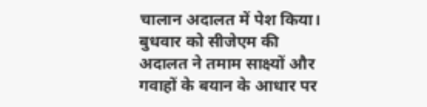चालान अदालत में पेश किया। बुधवार को सीजेएम की अदालत ने तमाम साक्ष्यों और गवाहों के बयान के आधार पर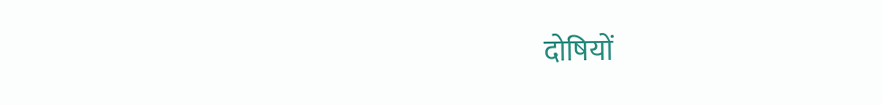दोषियों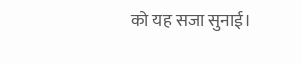को यह सजा सुनाई।